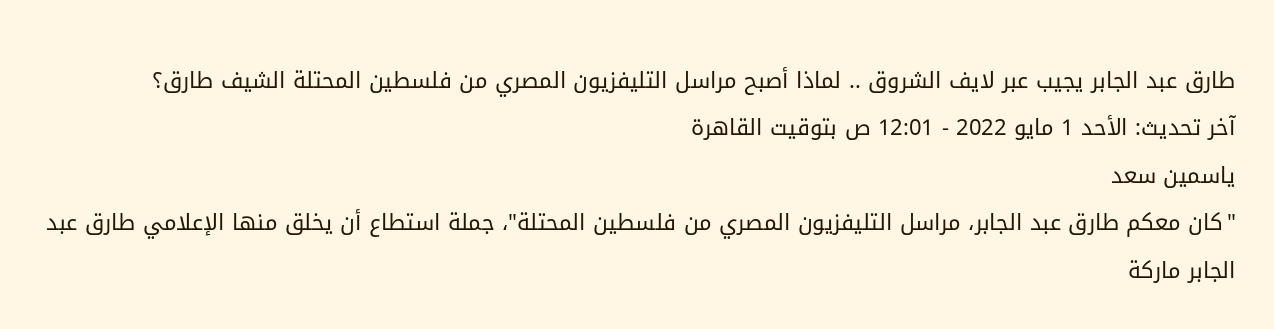طارق عبد الجابر يجيب عبر لايف الشروق .. لماذا أصبح مراسل التليفزيون المصري من فلسطين المحتلة الشيف طارق؟
آخر تحديث: الأحد 1 مايو 2022 - 12:01 ص بتوقيت القاهرة
ياسمين سعد
"كان معكم طارق عبد الجابر، مراسل التليفزيون المصري من فلسطين المحتلة"، جملة استطاع أن يخلق منها الإعلامي طارق عبد الجابر ماركة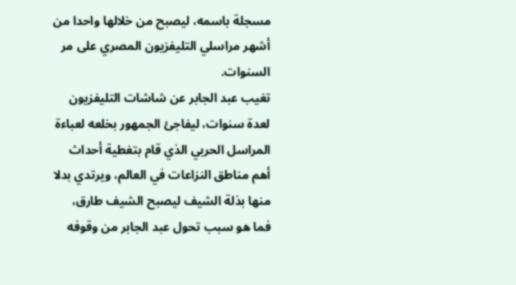مسجلة باسمه، ليصبح من خلالها واحدا من أشهر مراسلي التليفزيون المصري على مر السنوات.
تغيب عبد الجابر عن شاشات التليفزيون لعدة سنوات، ليفاجئ الجمهور بخلعه لعباءة المراسل الحربي الذي قام بتغطية أحداث أهم مناطق النزاعات في العالم، ويرتدي بدلا منها بذلة الشيف ليصبح الشيف طارق، فما هو سبب تحول عبد الجابر من وقوفه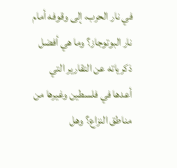في نار الحرب، إلى وقوفه أمام نار البوتوجاز؟ وما هي أفضل ذكرياته عن التقارير التي أعدها في فلسطين وغيرها من مناطق النزاع؟ وهل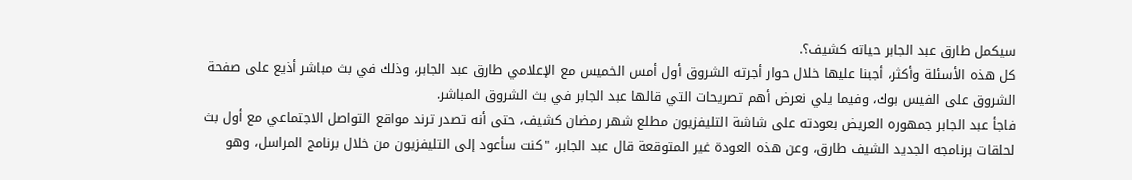سيكمل طارق عبد الجابر حياته كشيف؟.
كل هذه الأسئلة وأكثر، أجبنا عليها خلال حوار أجرته الشروق أول أمس الخميس مع الإعلامي طارق عبد الجابر، وذلك في بث مباشر أذيع على صفحة الشروق على الفيس بوك، وفيما يلي نعرض أهم تصريحات التي قالها عبد الجابر في بث الشروق المباشر.
فاجأ عبد الجابر جمهوره العريض بعودته على شاشة التليفزيون مطلع شهر رمضان كشيف، حتى أنه تصدر ترند مواقع التواصل الاجتماعي مع أول بث لحلقات برنامجه الجديد الشيف طارق، وعن هذه العودة غير المتوقعة قال عبد الجابر، "كنت سأعود إلى التليفزيون من خلال برنامج المراسل، وهو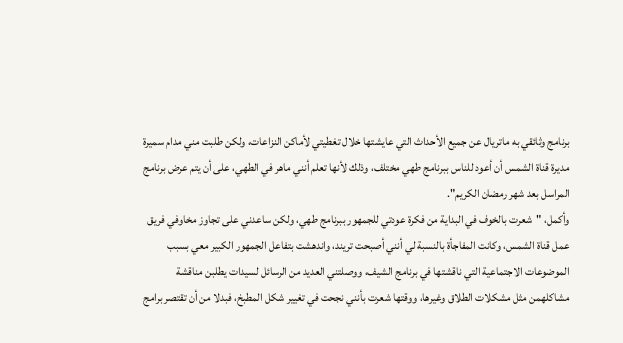برنامج وثائقي به ماتريال عن جميع الأحداث التي عايشتها خلال تغطيتي لأماكن النزاعات، ولكن طلبت مني مدام سميرة مديرة قناة الشمس أن أعود للناس ببرنامج طهي مختلف، وذلك لأنها تعلم أنني ماهر في الطهي، على أن يتم عرض برنامج المراسل بعد شهر رمضان الكريم".
وأكمل، "شعرت بالخوف في البداية من فكرة عودتي للجمهور ببرنامج طهي، ولكن ساعدني على تجاوز مخاوفي فريق عمل قناة الشمس، وكانت المفاجأة بالنسبة لي أنني أصبحت تريند، واندهشت بتفاعل الجمهور الكبير معي بسبب الموضوعات الاجتماعية التي ناقشتها في برنامج الشيف، ووصلتني العديد من الرسائل لسيدات يطلبن مناقشة مشاكلهمن مثل مشكلات الطلاق وغيرها، ووقتها شعرت بأنني نجحت في تغيير شكل المطبخ، فبدلا من أن تقتصر برامج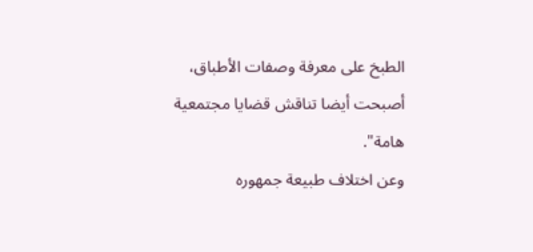الطبخ على معرفة وصفات الأطباق، أصبحت أيضا تناقش قضايا مجتمعية هامة".
وعن اختلاف طبيعة جمهوره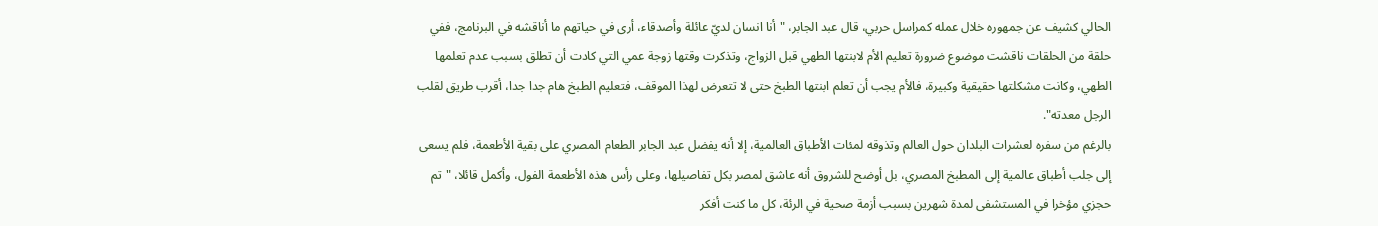الحالي كشيف عن جمهوره خلال عمله كمراسل حربي، قال عبد الجابر، "أنا انسان لديّ عائلة وأصدقاء، أرى في حياتهم ما أناقشه في البرنامج، ففي حلقة من الحلقات ناقشت موضوع ضرورة تعليم الأم لابنتها الطهي قبل الزواج، وتذكرت وقتها زوجة عمي التي كادت أن تطلق بسبب عدم تعلمها الطهي، وكانت مشكلتها حقيقية وكبيرة، فالأم يجب أن تعلم ابنتها الطبخ حتى لا تتعرض لهذا الموقف، فتعليم الطبخ هام جدا جدا، أقرب طريق لقلب الرجل معدته".
بالرغم من سفره لعشرات البلدان حول العالم وتذوقه لمئات الأطباق العالمية، إلا أنه يفضل عبد الجابر الطعام المصري على بقية الأطعمة، فلم يسعى إلى جلب أطباق عالمية إلى المطبخ المصري، بل أوضح للشروق أنه عاشق لمصر بكل تفاصيلها، وعلى رأس هذه الأطعمة الفول، وأكمل قائلا، "تم حجزي مؤخرا في المستشفى لمدة شهرين بسبب أزمة صحية في الرئة، كل ما كنت أفكر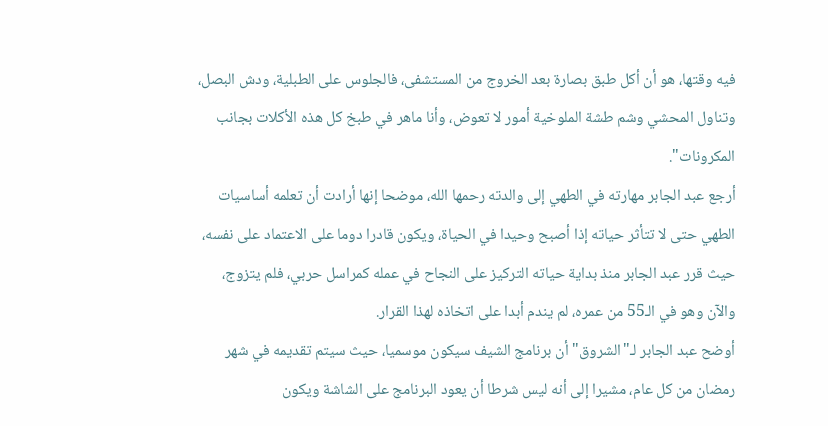فيه وقتها، هو أن أكل طبق بصارة بعد الخروج من المستشفى، فالجلوس على الطبلية، ودش البصل، وتناول المحشي وشم طشة الملوخية أمور لا تعوض، وأنا ماهر في طبخ كل هذه الأكلات بجانب المكرونات".
أرجع عبد الجابر مهارته في الطهي إلى والدته رحمها الله، موضحا إنها أرادت أن تعلمه أساسيات الطهي حتى لا تتأثر حياته إذا أصبح وحيدا في الحياة، ويكون قادرا دوما على الاعتماد على نفسه، حيث قرر عبد الجابر منذ بداية حياته التركيز على النجاح في عمله كمراسل حربي، فلم يتزوج، والآن وهو في الـ55 من عمره، لم يندم أبدا على اتخاذه لهذا القرار.
أوضح عبد الجابر لـ"الشروق" أن برنامج الشيف سيكون موسميا، حيث سيتم تقديمه في شهر رمضان من كل عام، مشيرا إلى أنه ليس شرطا أن يعود البرنامج على الشاشة ويكون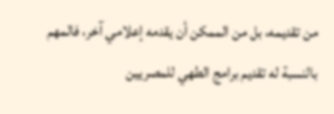من تقديمه، بل من الممكن أن يقدمه إعلامي آخر، فالمهم بالنسبة له تقديم برامج الطهي للمصريين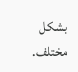بشكل مختلف.